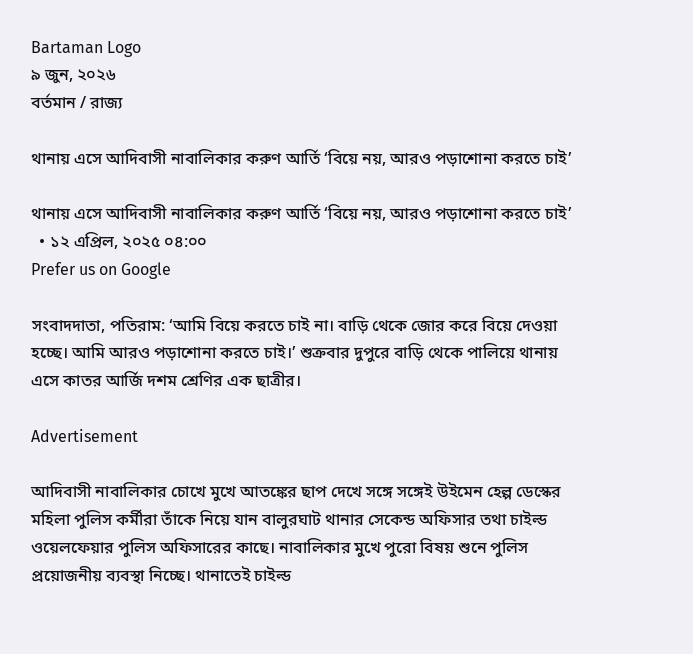Bartaman Logo
৯ জুন, ২০২৬
বর্তমান / রাজ্য

থানায় এসে আদিবাসী নাবালিকার করুণ আর্তি ‘বিয়ে নয়, আরও পড়াশোনা করতে চাই’

থানায় এসে আদিবাসী নাবালিকার করুণ আর্তি ‘বিয়ে নয়, আরও পড়াশোনা করতে চাই’
  • ১২ এপ্রিল, ২০২৫ ০৪:০০
Prefer us on Google

সংবাদদাতা, পতিরাম: ‘আমি বিয়ে করতে চাই না। বাড়ি থেকে জোর করে বিয়ে দেওয়া হচ্ছে। আমি আরও পড়াশোনা করতে চাই।’ শুক্রবার দুপুরে বাড়ি থেকে পালিয়ে থানায় এসে কাতর আর্জি দশম শ্রেণির এক ছাত্রীর।

Advertisement

আদিবাসী নাবালিকার চোখে মুখে আতঙ্কের ছাপ দেখে সঙ্গে সঙ্গেই উইমেন হেল্প ডেস্কের মহিলা পুলিস কর্মীরা তাঁকে নিয়ে যান বালুরঘাট থানার সেকেন্ড অফিসার তথা চাইল্ড ওয়েলফেয়ার পুলিস অফিসারের কাছে। নাবালিকার মুখে পুরো বিষয় শুনে পুলিস প্রয়োজনীয় ব্যবস্থা নিচ্ছে। থানাতেই চাইল্ড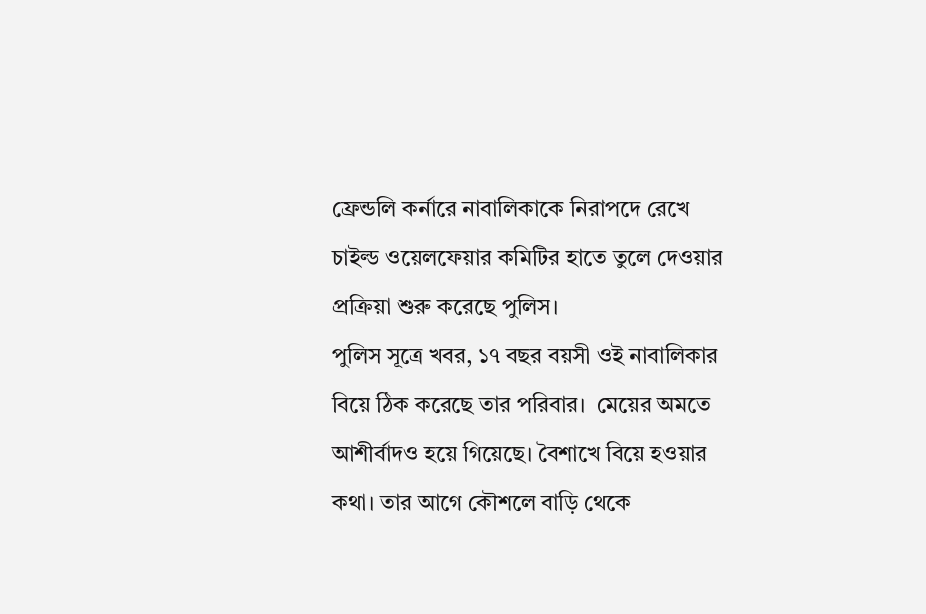ফ্রেন্ডলি কর্নারে নাবালিকাকে নিরাপদে রেখে চাইল্ড ওয়েলফেয়ার কমিটির হাতে তুলে দেওয়ার প্রক্রিয়া শুরু করেছে পুলিস।
পুলিস সূত্রে খবর, ১৭ বছর বয়সী ওই নাবালিকার বিয়ে ঠিক করেছে তার পরিবার।  মেয়ের অমতে আশীর্বাদও হয়ে গিয়েছে। বৈশাখে বিয়ে হওয়ার কথা। তার আগে কৌশলে বাড়ি থেকে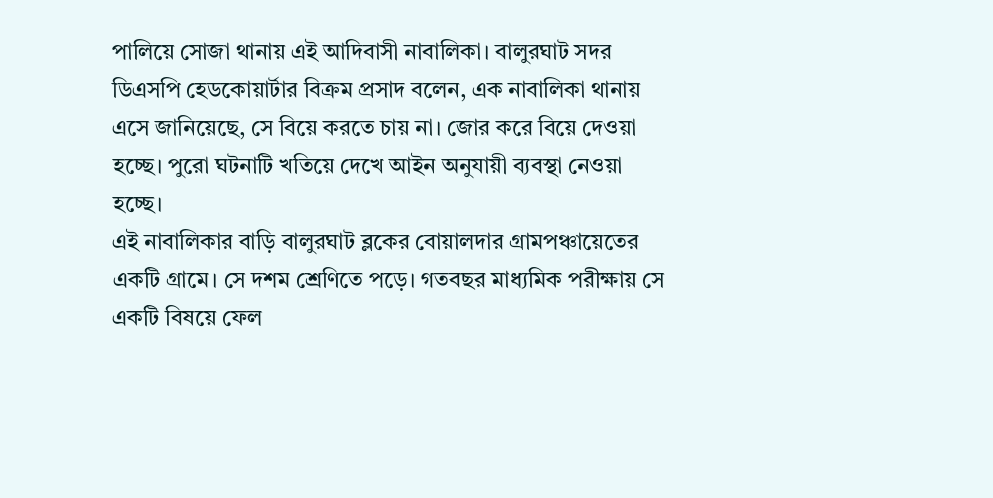পালিয়ে সোজা থানায় এই আদিবাসী নাবালিকা। বালুরঘাট সদর ডিএসপি হেডকোয়ার্টার বিক্রম প্রসাদ বলেন, এক নাবালিকা থানায় এসে জানিয়েছে, সে বিয়ে করতে চায় না। জোর করে বিয়ে দেওয়া হচ্ছে। পুরো ঘটনাটি খতিয়ে দেখে আইন অনুযায়ী ব্যবস্থা নেওয়া হচ্ছে।
এই নাবালিকার বাড়ি বালুরঘাট ব্লকের বোয়ালদার গ্রামপঞ্চায়েতের একটি গ্রামে। সে দশম শ্রেণিতে পড়ে। গতবছর মাধ্যমিক পরীক্ষায় সে একটি বিষয়ে ফেল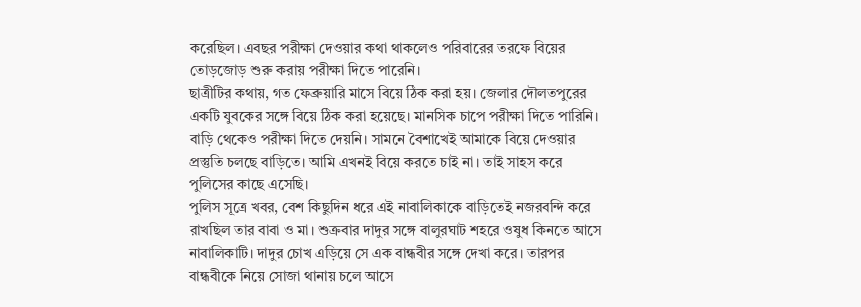করেছিল। এবছর পরীক্ষা দেওয়ার কথা থাকলেও পরিবারের তরফে বিয়ের তোড়জোড় শুরু করায় পরীক্ষা দিতে পারেনি।
ছাত্রীটির কথায়, গত ফেব্রুয়ারি মাসে বিয়ে ঠিক করা হয়। জেলার দৌলতপুরের একটি যুবকের সঙ্গে বিয়ে ঠিক করা হয়েছে। মানসিক চাপে পরীক্ষা দিতে পারিনি। বাড়ি থেকেও পরীক্ষা দিতে দেয়নি। সামনে বৈশাখেই আমাকে বিয়ে দেওয়ার প্রস্তুতি চলছে বাড়িতে। আমি এখনই বিয়ে করতে চাই না। তাই সাহস করে পুলিসের কাছে এসেছি।
পুলিস সূত্রে খবর, বেশ কিছুদিন ধরে এই নাবালিকাকে বাড়িতেই নজরবন্দি করে রাখছিল তার বাবা ও মা। শুক্রবার দাদুর সঙ্গে বালুরঘাট শহরে ওষুধ কিনতে আসে নাবালিকাটি। দাদুর চোখ এড়িয়ে সে এক বান্ধবীর সঙ্গে দেখা করে। তারপর বান্ধবীকে নিয়ে সোজা থানায় চলে আসে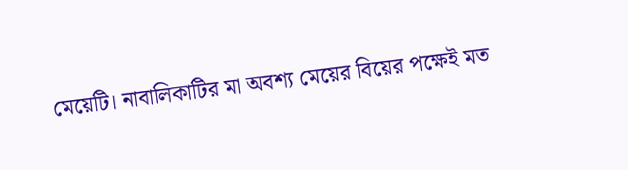মেয়েটি। নাবালিকাটির মা অবশ্য মেয়ের বিয়ের পক্ষেই মত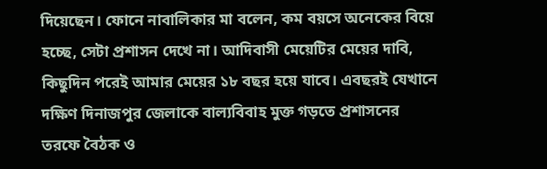দিয়েছেন। ফোনে নাবালিকার মা বলেন, কম বয়সে অনেকের বিয়ে হচ্ছে, সেটা প্রশাসন দেখে না। আদিবাসী মেয়েটির মেয়ের দাবি, কিছুদিন পরেই আমার মেয়ের ১৮ বছর হয়ে যাবে। এবছরই যেখানে দক্ষিণ দিনাজপুর জেলাকে বাল্যবিবাহ মুক্ত গড়তে প্রশাসনের তরফে বৈঠক ও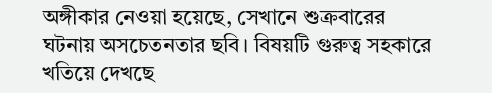অঙ্গীকার নেওয়া হয়েছে, সেখানে শুক্রবারের ঘটনায় অসচেতনতার ছবি। বিষয়টি গুরুত্ব সহকারে খতিয়ে দেখছে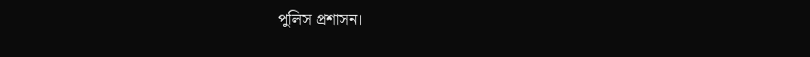পুলিস প্রশাসন।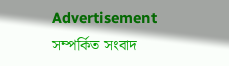Advertisement
সম্পর্কিত সংবাদ